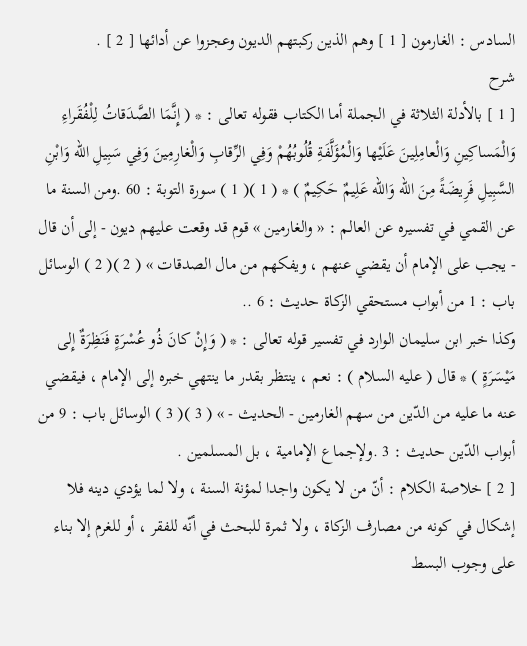السادس : الغارمون [ 1 ] وهم الذين ركبتهم الديون وعجزوا عن أدائها [ 2 ] .
شرح
[ 1 ] بالأدلة الثلاثة في الجملة أما الكتاب فقوله تعالى : * ( إِنَّمَا الصَّدَقاتُ لِلْفُقَراءِ وَالْمَساكِينِ وَالْعامِلِينَ عَلَيْها وَالْمُؤَلَّفَةِ قُلُوبُهُمْ وَفِي الرِّقابِ وَالْغارِمِينَ وَفِي سَبِيلِ الله وَابْنِ السَّبِيلِ فَرِيضَةً مِنَ الله وَالله عَلِيمٌ حَكِيمٌ ) * ( 1 )( 1 ) سورة التوبة : 60 .ومن السنة ما عن القمي في تفسيره عن العالم : « والغارمين » قوم قد وقعت عليهم ديون - إلى أن قال - يجب على الإمام أن يقضي عنهم ، ويفكهم من مال الصدقات » ( 2 )( 2 ) الوسائل باب : 1 من أبواب مستحقي الزكاة حديث : 6 ..
وكذا خبر ابن سليمان الوارد في تفسير قوله تعالى : * ( وَإِنْ كانَ ذُو عُسْرَةٍ فَنَظِرَةٌ إِلى مَيْسَرَةٍ ) * قال ( عليه السلام ) : نعم ، ينتظر بقدر ما ينتهي خبره إلى الإمام ، فيقضي عنه ما عليه من الدّين من سهم الغارمين - الحديث - » ( 3 )( 3 ) الوسائل باب : 9 من أبواب الدّين حديث : 3 .ولإجماع الإمامية ، بل المسلمين .
[ 2 ] خلاصة الكلام : أنّ من لا يكون واجدا لمؤنة السنة ، ولا لما يؤدي دينه فلا إشكال في كونه من مصارف الزكاة ، ولا ثمرة للبحث في أنّه للفقر ، أو للغرم إلا بناء على وجوب البسط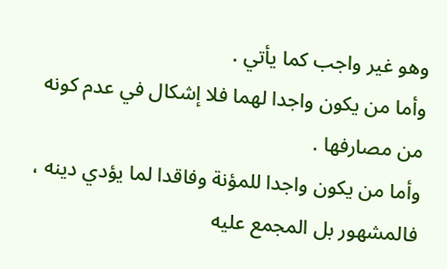وهو غير واجب كما يأتي .
وأما من يكون واجدا لهما فلا إشكال في عدم كونه من مصارفها .
وأما من يكون واجدا للمؤنة وفاقدا لما يؤدي دينه ، فالمشهور بل المجمع عليه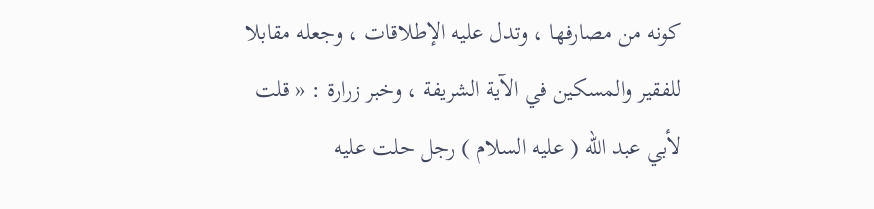كونه من مصارفها ، وتدل عليه الإطلاقات ، وجعله مقابلا للفقير والمسكين في الآية الشريفة ، وخبر زرارة : « قلت لأبي عبد الله ( عليه السلام ) رجل حلت عليه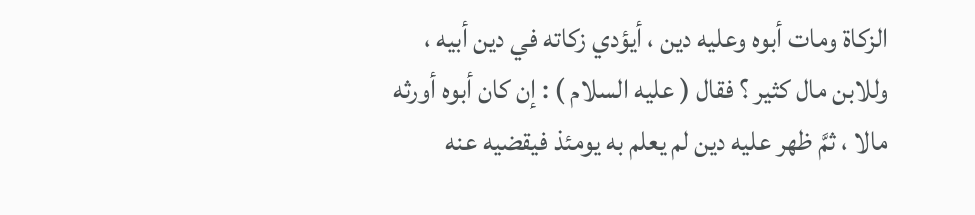الزكاة ومات أبوه وعليه دين ، أيؤدي زكاته في دين أبيه ، وللابن مال كثير ؟ فقال ( عليه السلام ) : إن كان أبوه أورثه مالا ، ثمَّ ظهر عليه دين لم يعلم به يومئذ فيقضيه عنه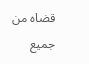قضاه من جميع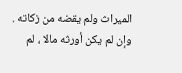الميراث ولم يقضه من زكاته . وإن لم يكن أورثه مالا ، لم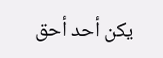يكن أحد أحق